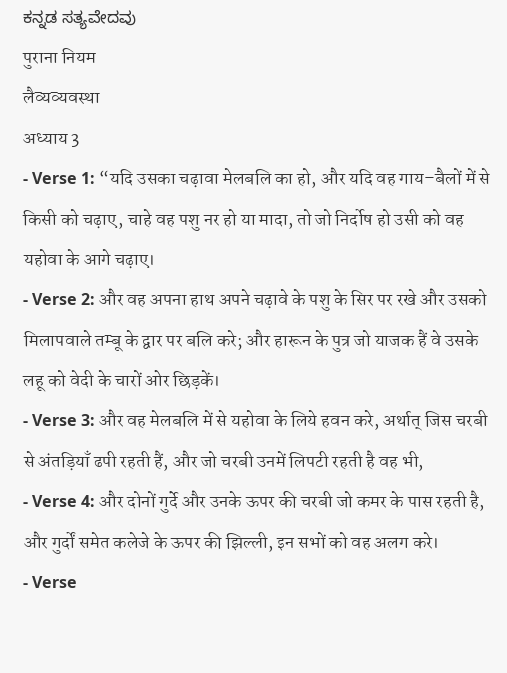ಕನ್ನಡ ಸತ್ಯವೇದವು
पुराना नियम
लैव्यव्यवस्था
अध्याय 3
- Verse 1: “यदि उसका चढ़ावा मेलबलि का हो, और यदि वह गाय–बैलों में से किसी को चढ़ाए, चाहे वह पशु नर हो या मादा, तो जो निर्दोष हो उसी को वह यहोवा के आगे चढ़ाए।
- Verse 2: और वह अपना हाथ अपने चढ़ावे के पशु के सिर पर रखे और उसको मिलापवाले तम्बू के द्वार पर बलि करे; और हारून के पुत्र जो याजक हैं वे उसके लहू को वेदी के चारों ओर छिड़कें।
- Verse 3: और वह मेलबलि में से यहोवा के लिये हवन करे, अर्थात् जिस चरबी से अंतड़ियाँ ढपी रहती हैं, और जो चरबी उनमें लिपटी रहती है वह भी,
- Verse 4: और दोनों गुर्दे और उनके ऊपर की चरबी जो कमर के पास रहती है, और गुर्दों समेत कलेजे के ऊपर की झिल्ली, इन सभों को वह अलग करे।
- Verse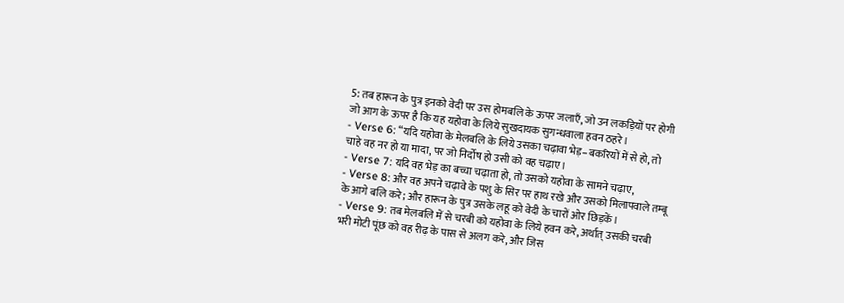5: तब हारून के पुत्र इनको वेदी पर उस होमबलि के ऊपर जलाएँ, जो उन लकड़ियों पर होगी जो आग के ऊपर है कि यह यहोवा के लिये सुखदायक सुगन्धवाला हवन ठहरे।
- Verse 6: “यदि यहोवा के मेलबलि के लिये उसका चढ़ावा भेड़–बकरियों में से हो, तो चाहे वह नर हो या मादा, पर जो निर्दोष हो उसी को वह चढ़ाए।
- Verse 7: यदि वह भेड़ का बच्चा चढ़ाता हो, तो उसको यहोवा के सामने चढ़ाए,
- Verse 8: और वह अपने चढ़ावे के पशु के सिर पर हाथ रखे और उसको मिलापवाले तम्बू के आगे बलि करे; और हारून के पुत्र उसके लहू को वेदी के चारों ओर छिड़कें।
- Verse 9: तब मेलबलि में से चरबी को यहोवा के लिये हवन करे, अर्थात् उसकी चरबी भरी मोटी पूंछ को वह रीढ़ के पास से अलग करे, और जिस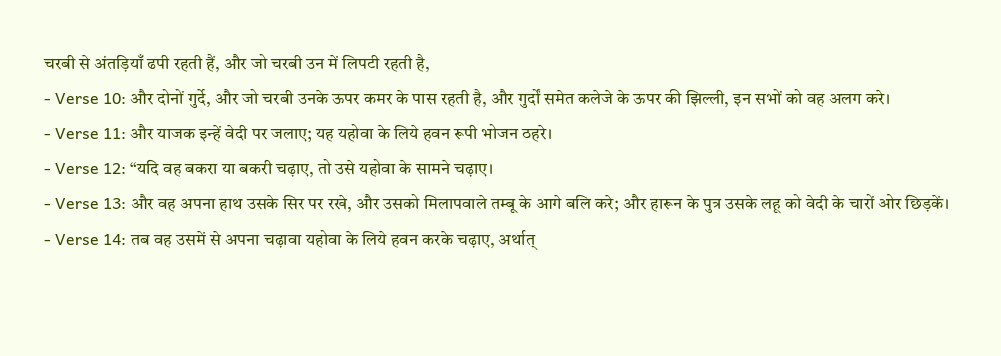चरबी से अंतड़ियाँ ढपी रहती हैं, और जो चरबी उन में लिपटी रहती है,
- Verse 10: और दोनों गुर्दे, और जो चरबी उनके ऊपर कमर के पास रहती है, और गुर्दों समेत कलेजे के ऊपर की झिल्ली, इन सभों को वह अलग करे।
- Verse 11: और याजक इन्हें वेदी पर जलाए; यह यहोवा के लिये हवन रूपी भोजन ठहरे।
- Verse 12: “यदि वह बकरा या बकरी चढ़ाए, तो उसे यहोवा के सामने चढ़ाए।
- Verse 13: और वह अपना हाथ उसके सिर पर रखे, और उसको मिलापवाले तम्बू के आगे बलि करे; और हारून के पुत्र उसके लहू को वेदी के चारों ओर छिड़कें।
- Verse 14: तब वह उसमें से अपना चढ़ावा यहोवा के लिये हवन करके चढ़ाए, अर्थात्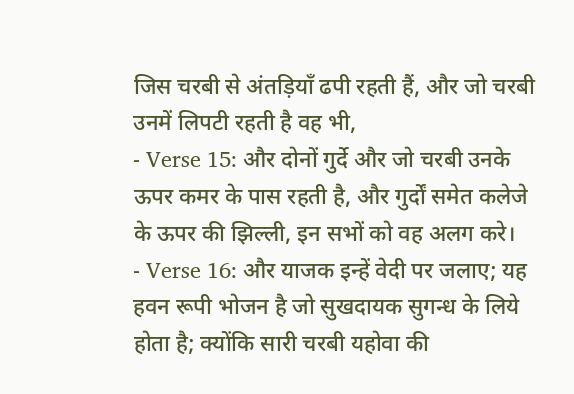जिस चरबी से अंतड़ियाँ ढपी रहती हैं, और जो चरबी उनमें लिपटी रहती है वह भी,
- Verse 15: और दोनों गुर्दे और जो चरबी उनके ऊपर कमर के पास रहती है, और गुर्दों समेत कलेजे के ऊपर की झिल्ली, इन सभों को वह अलग करे।
- Verse 16: और याजक इन्हें वेदी पर जलाए; यह हवन रूपी भोजन है जो सुखदायक सुगन्ध के लिये होता है; क्योंकि सारी चरबी यहोवा की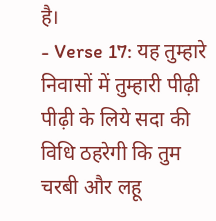है।
- Verse 17: यह तुम्हारे निवासों में तुम्हारी पीढ़ी पीढ़ी के लिये सदा की विधि ठहरेगी कि तुम चरबी और लहू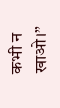कभी न खाओ।”